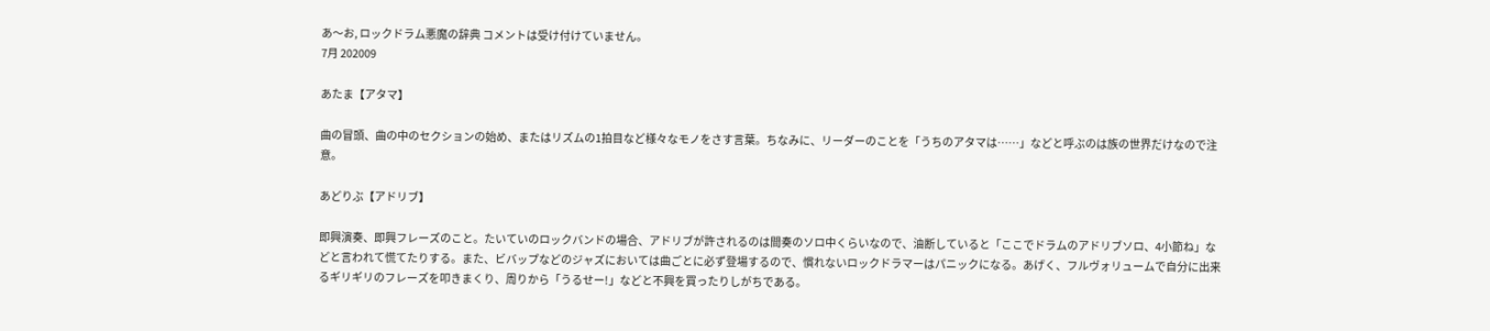あ〜お, ロックドラム悪魔の辞典 コメントは受け付けていません。
7月 202009

あたま【アタマ】

曲の冒頭、曲の中のセクションの始め、またはリズムの1拍目など様々なモノをさす言葉。ちなみに、リーダーのことを「うちのアタマは……」などと呼ぶのは族の世界だけなので注意。

あどりぶ【アドリブ】

即興演奏、即興フレーズのこと。たいていのロックバンドの場合、アドリブが許されるのは間奏のソロ中くらいなので、油断していると「ここでドラムのアドリブソロ、4小節ね」などと言われて慌てたりする。また、ビバップなどのジャズにおいては曲ごとに必ず登場するので、慣れないロックドラマーはパニックになる。あげく、フルヴォリュームで自分に出来るギリギリのフレーズを叩きまくり、周りから「うるせー!」などと不興を買ったりしがちである。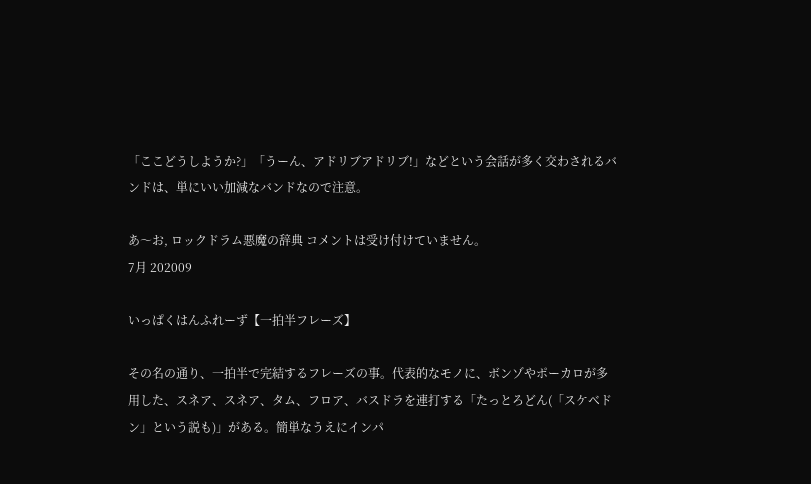「ここどうしようか?」「うーん、アドリブアドリブ!」などという会話が多く交わされるバンドは、単にいい加減なバンドなので注意。

あ〜お, ロックドラム悪魔の辞典 コメントは受け付けていません。
7月 202009

いっぱくはんふれーず【一拍半フレーズ】

その名の通り、一拍半で完結するフレーズの事。代表的なモノに、ボンゾやポーカロが多用した、スネア、スネア、タム、フロア、バスドラを連打する「たっとろどん(「スケベドン」という説も)」がある。簡単なうえにインパ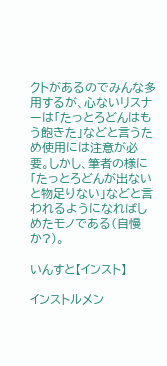クトがあるのでみんな多用するが、心ないリスナーは「たっとろどんはもう飽きた」などと言うため使用には注意が必要。しかし、筆者の様に「たっとろどんが出ないと物足りない」などと言われるようになればしめたモノである(自慢か?)。

いんすと【インスト】

インストルメン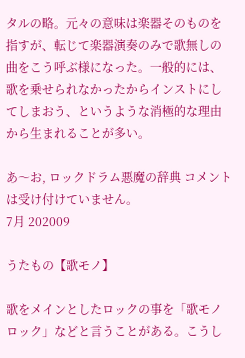タルの略。元々の意味は楽器そのものを指すが、転じて楽器演奏のみで歌無しの曲をこう呼ぶ様になった。一般的には、歌を乗せられなかったからインストにしてしまおう、というような消極的な理由から生まれることが多い。

あ〜お, ロックドラム悪魔の辞典 コメントは受け付けていません。
7月 202009

うたもの【歌モノ】

歌をメインとしたロックの事を「歌モノロック」などと言うことがある。こうし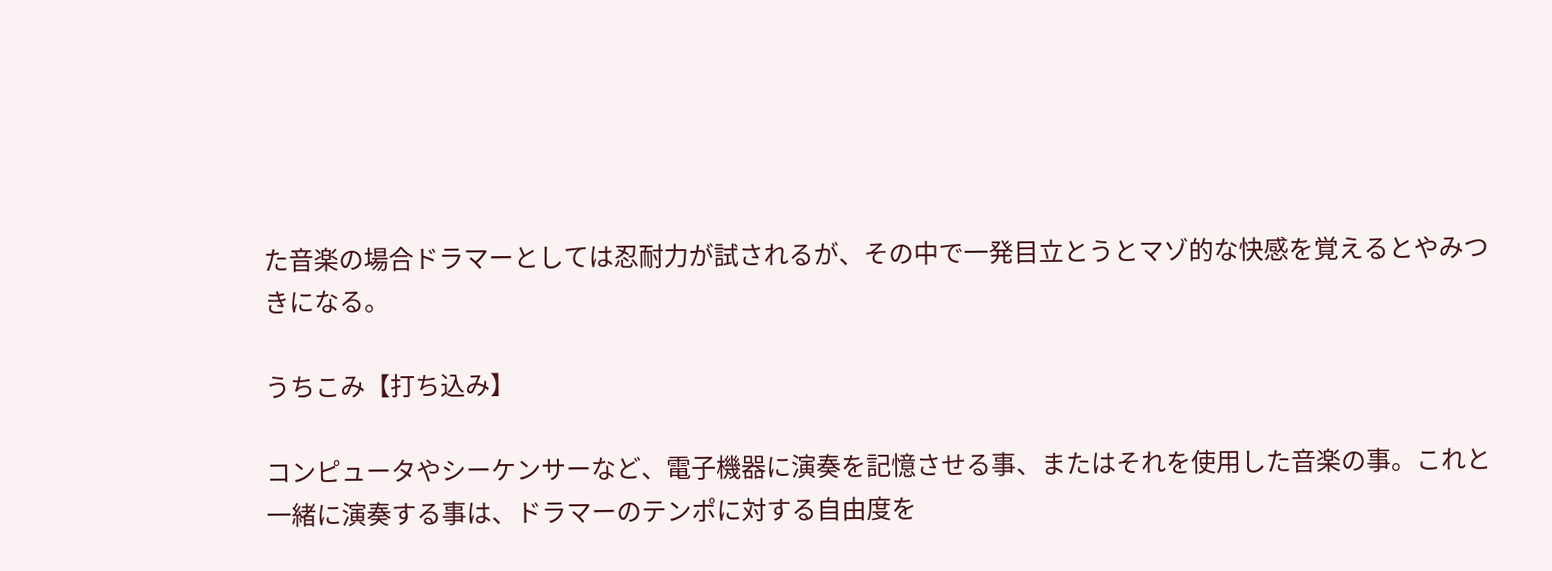た音楽の場合ドラマーとしては忍耐力が試されるが、その中で一発目立とうとマゾ的な快感を覚えるとやみつきになる。

うちこみ【打ち込み】

コンピュータやシーケンサーなど、電子機器に演奏を記憶させる事、またはそれを使用した音楽の事。これと一緒に演奏する事は、ドラマーのテンポに対する自由度を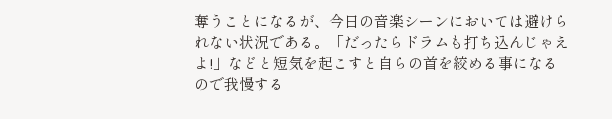奪うことになるが、今日の音楽シーンにおいては避けられない状況である。「だったらドラムも打ち込んじゃえよ!」などと短気を起こすと自らの首を絞める事になるので我慢する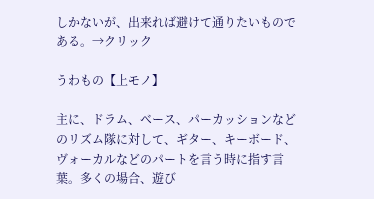しかないが、出来れば避けて通りたいものである。→クリック

うわもの【上モノ】

主に、ドラム、ベース、パーカッションなどのリズム隊に対して、ギター、キーボード、ヴォーカルなどのパートを言う時に指す言葉。多くの場合、遊び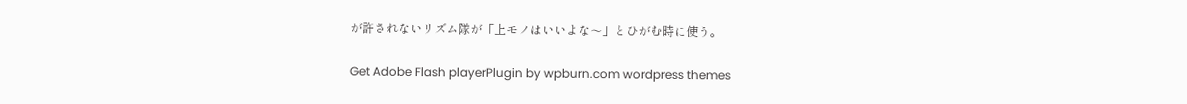が許されないリズム隊が「上モノはいいよな〜」とひがむ時に使う。

Get Adobe Flash playerPlugin by wpburn.com wordpress themes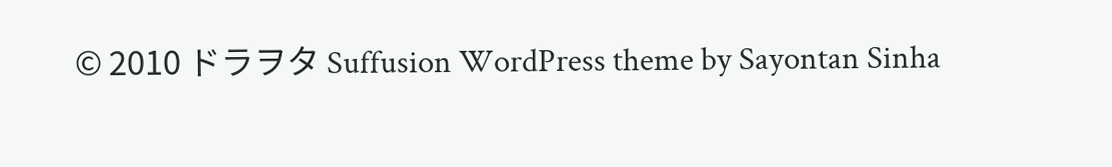© 2010 ドラヲタ Suffusion WordPress theme by Sayontan Sinha